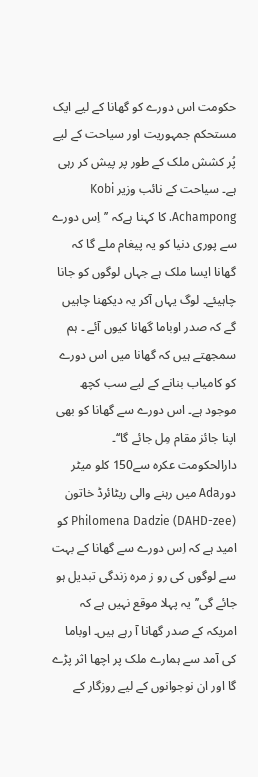حکومت اس دورے کو گھانا کے لیے ایک مستحکم جمہوریت اور سیاحت کے لیے پُر کشش ملک کے طور پر پیش کر رہی ہے۔ سیاحت کے نائب وزیر Kobi Achampong. کا کہنا ہےکہ ’’اِس دورے سے پوری دنیا کو یہ پیغام ملے گا کہ گھانا ایسا ملک ہے جہاں لوگوں کو جانا چاہیئے۔ لوگ یہاں آکر یہ دیکھنا چاہیں گے کہ صدر اوباما گھانا کیوں آئے ۔ ہم سمجھتے ہیں کہ گھانا میں اس دورے کو کامیاب بنانے کے لیے سب کچھ موجود ہے۔ اس دورے سے گھانا کو بھی اپنا جائز مقام مِل جائے گا‘‘۔
دارالحکومت عکرہ سے150 کلو میٹر دورAda میں رہنے والی ریٹائرڈ خاتون Philomena Dadzie (DAHD-zee) کو امید ہے کہ اِس دورے سے گھانا کے بہت سے لوگوں کی رو ز مرہ زندگی تبدیل ہو جائے گی’’یہ پہلا موقع نہیں ہے کہ امریکہ کے صدر گھانا آ رہے ہیں۔ اوباما کی آمد سے ہمارے ملک پر اچھا اثر پڑے گا اور ان نوجوانوں کے لیے روزگار کے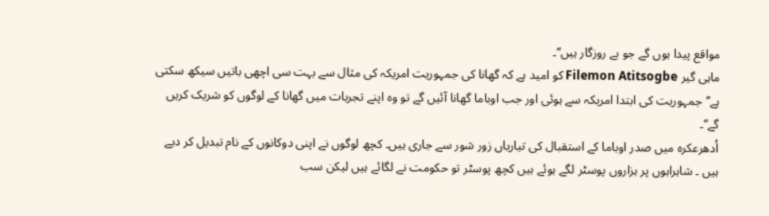مواقع پیدا ہوں گے جو بے روزگار ہیں‘‘۔
ماہی گیر Filemon Atitsogbe کو امید ہے کہ گھانا کی جمہوریت امریکہ کی مثال سے بہت سی اچھی باتیں سیکھ سکتی ہے’’جمہوریت کی ابتدا امریکہ سے ہوئی اور جب اوباما گھانا آئیں گے تو وہ اپنے تجربات میں گھانا کے لوگوں کو شریک کریں گے‘‘۔
اُدھرعکرہ میں صدر اوباما کے استقبال کی تیاریاں زور شور سے جاری ہیں۔ کچھ لوگوں نے اپنی دوکانوں کے نام تبدیل کر دیے ہیں ۔ شاہراہوں پر ہزاروں پوسٹر لگے ہوئے ہیں کچھ پوسٹر تو حکومت نے لگائے ہیں لیکن سب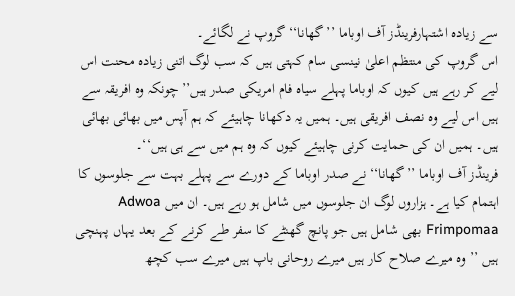سے زیادہ اشتہارفرینڈز آف اوباما ’’گھانا‘‘ گروپ نے لگائے۔
اس گروپ کی منتظم اعلیٰ نینسی سام کہتی ہیں کہ سب لوگ اتنی زیادہ محنت اس لیے کر رہے ہیں کیوں کہ اوباما پہلے سیاہ فام امریکی صدر ہیں’’چونکہ وہ افریقہ سے ہیں اس لیے وہ نصف افریقی ہیں۔ ہمیں یہ دکھانا چاہیئے کہ ہم آپس میں بھائی بھائی ہیں۔ ہمیں ان کی حمایت کرنی چاہیئے کیوں کہ وہ ہم میں سے ہی ہیں‘‘۔
فرینڈز آف اوباما ’’گھانا‘‘ نے صدر اوباما کے دورے سے پہلے بہت سے جلوسوں کا اہتمام کیا ہے۔ ہزاروں لوگ ان جلوسوں میں شامل ہو رہے ہیں۔ ان میں Adwoa Frimpomaa بھی شامل ہیں جو پانچ گھنٹے کا سفر طے کرنے کے بعد یہاں پہنچی ہیں ’’وہ میرے صلاح کار ہیں میرے روحانی باپ ہیں میرے سب کچھ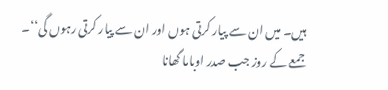ہیں۔ میں ان سے پیار کرتی ہوں اور ان سے پیار کرتی رہوں گی‘‘۔
جمعے کے روز جب صدر اوباما گھانا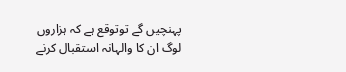پہنچیں گے توتوقع ہے کہ ہزاروں لوگ ان کا والہانہ استقبال کرنے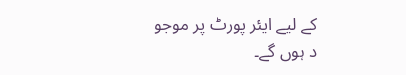کے لیے ایئر پورٹ پر موجو د ہوں گے۔